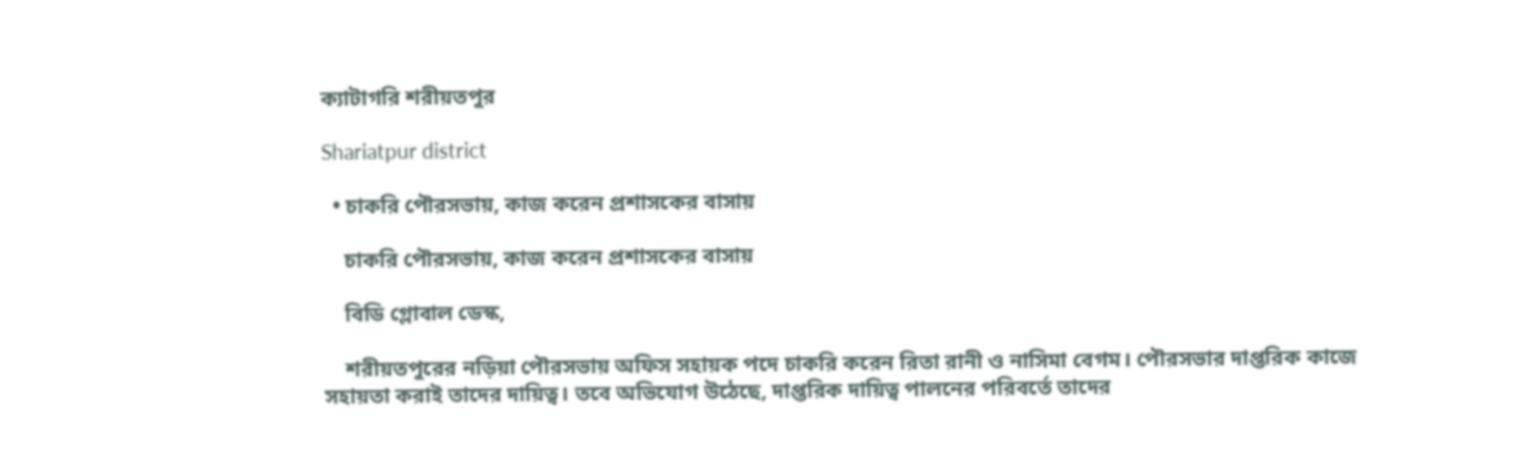ক্যাটাগরি শরীয়তপুর

Shariatpur district

  • চাকরি পৌরসভায়, কাজ করেন প্রশাসকের বাসায়

    চাকরি পৌরসভায়, কাজ করেন প্রশাসকের বাসায়

    বিডি গ্লোবাল ডেস্ক,

    শরীয়তপুরের নড়িয়া পৌরসভায় অফিস সহায়ক পদে চাকরি করেন রিতা রানী ও নাসিমা বেগম। পৌরসভার দাপ্তরিক কাজে সহায়তা করাই তাদের দায়িত্ব। তবে অভিযোগ উঠেছে, দাপ্তরিক দায়িত্ব পালনের পরিবর্তে তাদের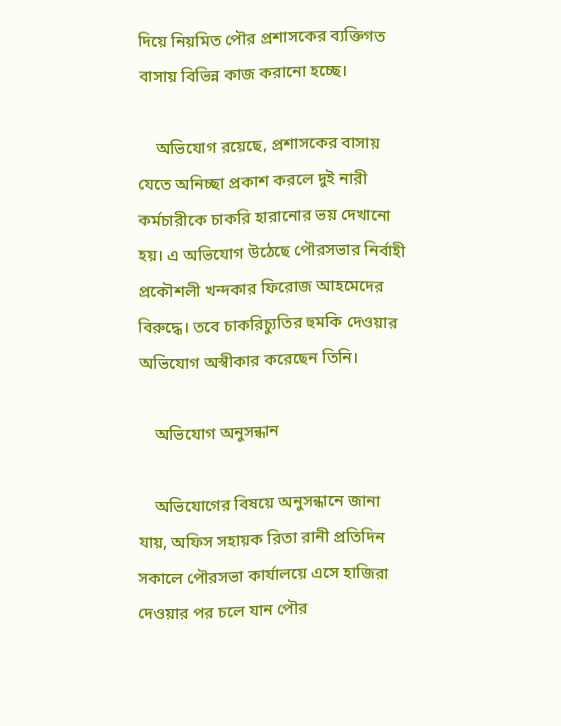দিয়ে নিয়মিত পৌর প্রশাসকের ব্যক্তিগত বাসায় বিভিন্ন কাজ করানো হচ্ছে।

    অভিযোগ রয়েছে, প্রশাসকের বাসায় যেতে অনিচ্ছা প্রকাশ করলে দুই নারী কর্মচারীকে চাকরি হারানোর ভয় দেখানো হয়। এ অভিযোগ উঠেছে পৌরসভার নির্বাহী প্রকৌশলী খন্দকার ফিরোজ আহমেদের বিরুদ্ধে। তবে চাকরিচ্যুতির হুমকি দেওয়ার অভিযোগ অস্বীকার করেছেন তিনি।

    অভিযোগ অনুসন্ধান

    অভিযোগের বিষয়ে অনুসন্ধানে জানা যায়, অফিস সহায়ক রিতা রানী প্রতিদিন সকালে পৌরসভা কার্যালয়ে এসে হাজিরা দেওয়ার পর চলে যান পৌর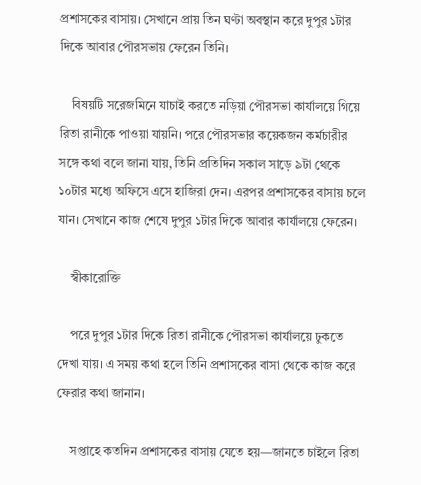প্রশাসকের বাসায়। সেখানে প্রায় তিন ঘণ্টা অবস্থান করে দুপুর ১টার দিকে আবার পৌরসভায় ফেরেন তিনি।

    বিষয়টি সরেজমিনে যাচাই করতে নড়িয়া পৌরসভা কার্যালয়ে গিয়ে রিতা রানীকে পাওয়া যায়নি। পরে পৌরসভার কয়েকজন কর্মচারীর সঙ্গে কথা বলে জানা যায়, তিনি প্রতিদিন সকাল সাড়ে ৯টা থেকে ১০টার মধ্যে অফিসে এসে হাজিরা দেন। এরপর প্রশাসকের বাসায় চলে যান। সেখানে কাজ শেষে দুপুর ১টার দিকে আবার কার্যালয়ে ফেরেন।

    স্বীকারোক্তি

    পরে দুপুর ১টার দিকে রিতা রানীকে পৌরসভা কার্যালয়ে ঢুকতে দেখা যায়। এ সময় কথা হলে তিনি প্রশাসকের বাসা থেকে কাজ করে ফেরার কথা জানান।

    সপ্তাহে কতদিন প্রশাসকের বাসায় যেতে হয়—জানতে চাইলে রিতা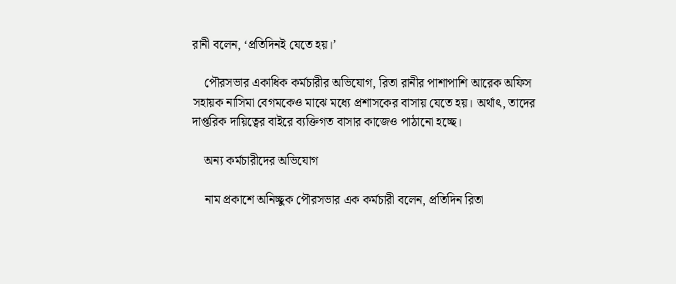রানী বলেন, ‘প্রতিদিনই যেতে হয়।’

    পৌরসভার একাধিক কর্মচারীর অভিযোগ, রিতা রানীর পাশাপাশি আরেক অফিস সহায়ক নাসিমা বেগমকেও মাঝে মধ্যে প্রশাসকের বাসায় যেতে হয়। অর্থাৎ, তাদের দাপ্তরিক দায়িত্বের বাইরে ব্যক্তিগত বাসার কাজেও পাঠানো হচ্ছে।

    অন্য কর্মচারীদের অভিযোগ

    নাম প্রকাশে অনিচ্ছুক পৌরসভার এক কর্মচারী বলেন, প্রতিদিন রিতা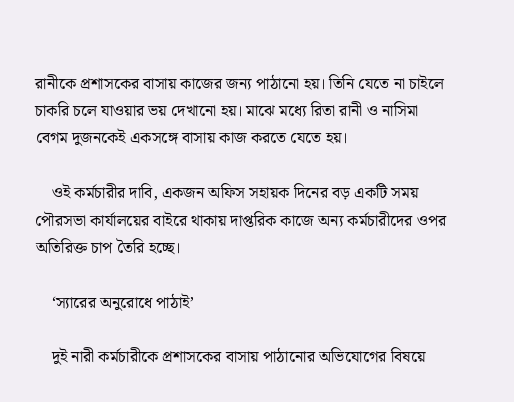রানীকে প্রশাসকের বাসায় কাজের জন্য পাঠানো হয়। তিনি যেতে না চাইলে চাকরি চলে যাওয়ার ভয় দেখানো হয়। মাঝে মধ্যে রিতা রানী ও নাসিমা বেগম দুজনকেই একসঙ্গে বাসায় কাজ করতে যেতে হয়।

    ওই কর্মচারীর দাবি, একজন অফিস সহায়ক দিনের বড় একটি সময় পৌরসভা কার্যালয়ের বাইরে থাকায় দাপ্তরিক কাজে অন্য কর্মচারীদের ওপর অতিরিক্ত চাপ তৈরি হচ্ছে।

    ‘স্যারের অনুরোধে পাঠাই’

    দুই নারী কর্মচারীকে প্রশাসকের বাসায় পাঠানোর অভিযোগের বিষয়ে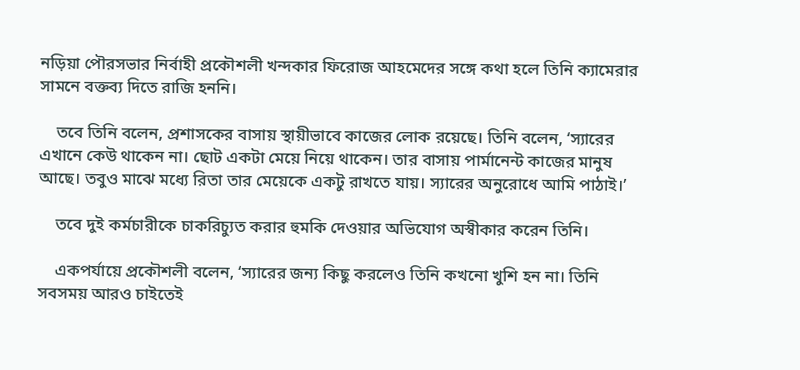নড়িয়া পৌরসভার নির্বাহী প্রকৌশলী খন্দকার ফিরোজ আহমেদের সঙ্গে কথা হলে তিনি ক্যামেরার সামনে বক্তব্য দিতে রাজি হননি।

    তবে তিনি বলেন, প্রশাসকের বাসায় স্থায়ীভাবে কাজের লোক রয়েছে। তিনি বলেন, ‘স্যারের এখানে কেউ থাকেন না। ছোট একটা মেয়ে নিয়ে থাকেন। তার বাসায় পার্মানেন্ট কাজের মানুষ আছে। তবুও মাঝে মধ্যে রিতা তার মেয়েকে একটু রাখতে যায়। স্যারের অনুরোধে আমি পাঠাই।’

    তবে দুই কর্মচারীকে চাকরিচ্যুত করার হুমকি দেওয়ার অভিযোগ অস্বীকার করেন তিনি।

    একপর্যায়ে প্রকৌশলী বলেন, ‘স্যারের জন্য কিছু করলেও তিনি কখনো খুশি হন না। তিনি সবসময় আরও চাইতেই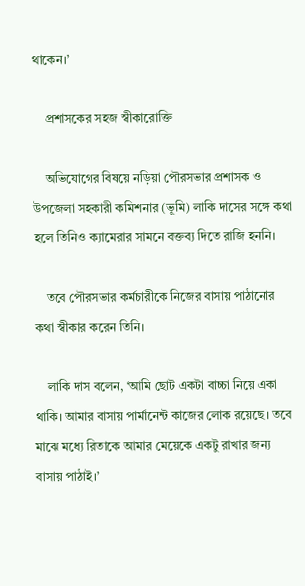থাকেন।’

    প্রশাসকের সহজ স্বীকারোক্তি

    অভিযোগের বিষয়ে নড়িয়া পৌরসভার প্রশাসক ও উপজেলা সহকারী কমিশনার (ভূমি) লাকি দাসের সঙ্গে কথা হলে তিনিও ক্যামেরার সামনে বক্তব্য দিতে রাজি হননি।

    তবে পৌরসভার কর্মচারীকে নিজের বাসায় পাঠানোর কথা স্বীকার করেন তিনি।

    লাকি দাস বলেন, ‘আমি ছোট একটা বাচ্চা নিয়ে একা থাকি। আমার বাসায় পার্মানেন্ট কাজের লোক রয়েছে। তবে মাঝে মধ্যে রিতাকে আমার মেয়েকে একটু রাখার জন্য বাসায় পাঠাই।’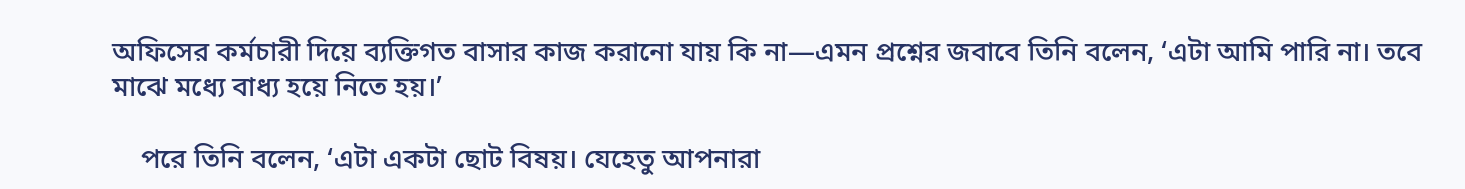অফিসের কর্মচারী দিয়ে ব্যক্তিগত বাসার কাজ করানো যায় কি না—এমন প্রশ্নের জবাবে তিনি বলেন, ‘এটা আমি পারি না। তবে মাঝে মধ্যে বাধ্য হয়ে নিতে হয়।’

    পরে তিনি বলেন, ‘এটা একটা ছোট বিষয়। যেহেতু আপনারা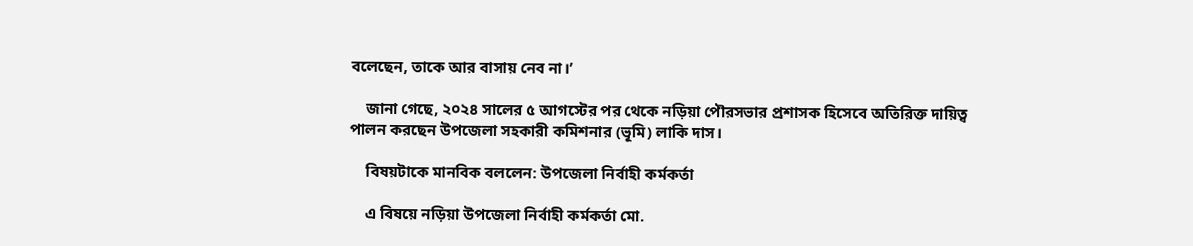বলেছেন, তাকে আর বাসায় নেব না।’

    জানা গেছে, ২০২৪ সালের ৫ আগস্টের পর থেকে নড়িয়া পৌরসভার প্রশাসক হিসেবে অতিরিক্ত দায়িত্ব পালন করছেন উপজেলা সহকারী কমিশনার (ভূমি) লাকি দাস।

    বিষয়টাকে মানবিক বললেন: উপজেলা নির্বাহী কর্মকর্তা

    এ বিষয়ে নড়িয়া উপজেলা নির্বাহী কর্মকর্তা মো.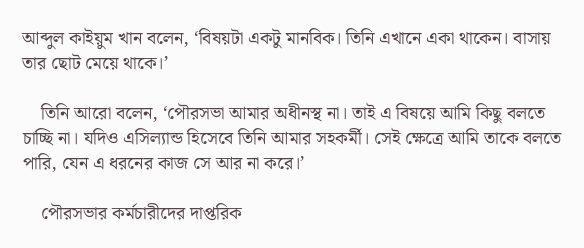আব্দুল কাইয়ুম খান বলেন, ‘বিষয়টা একটু মানবিক। তিনি এখানে একা থাকেন। বাসায় তার ছোট মেয়ে থাকে।’

    তিনি আরো বলেন, ‘পৌরসভা আমার অধীনস্থ না। তাই এ বিষয়ে আমি কিছু বলতে চাচ্ছি না। যদিও এসিল্যান্ড হিসেবে তিনি আমার সহকর্মী। সেই ক্ষেত্রে আমি তাকে বলতে পারি, যেন এ ধরনের কাজ সে আর না করে।’

    পৌরসভার কর্মচারীদের দাপ্তরিক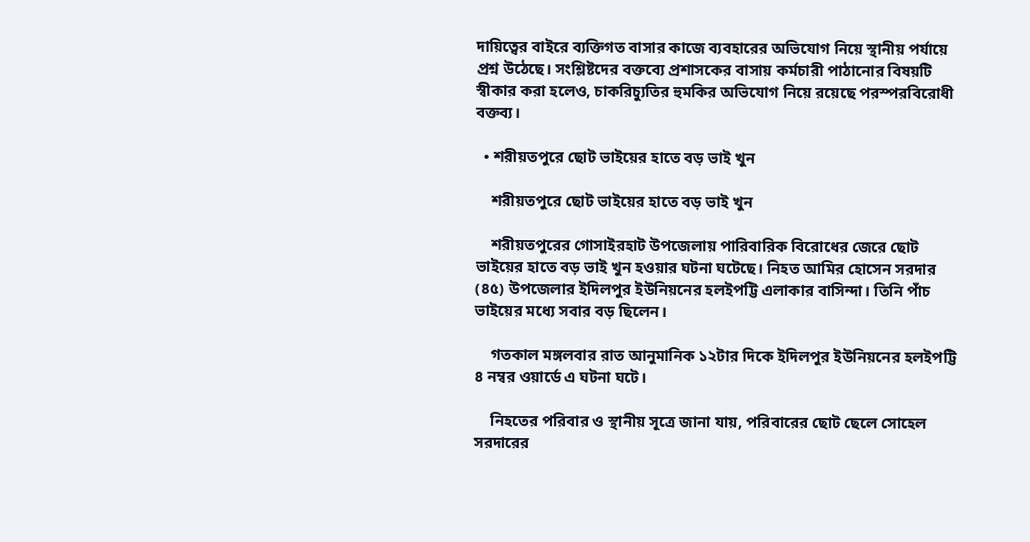দায়িত্বের বাইরে ব্যক্তিগত বাসার কাজে ব্যবহারের অভিযোগ নিয়ে স্থানীয় পর্যায়ে প্রশ্ন উঠেছে। সংশ্লিষ্টদের বক্তব্যে প্রশাসকের বাসায় কর্মচারী পাঠানোর বিষয়টি স্বীকার করা হলেও, চাকরিচ্যুতির হুমকির অভিযোগ নিয়ে রয়েছে পরস্পরবিরোধী বক্তব্য।

  • শরীয়তপুরে ছোট ভাইয়ের হাতে বড় ভাই খুন

    শরীয়তপুরে ছোট ভাইয়ের হাতে বড় ভাই খুন

    শরীয়তপুরের গোসাইরহাট উপজেলায় পারিবারিক বিরোধের জেরে ছোট ভাইয়ের হাতে বড় ভাই খুন হওয়ার ঘটনা ঘটেছে। নিহত আমির হোসেন সরদার (৪৫) উপজেলার ইদিলপুর ইউনিয়নের হলইপট্টি এলাকার বাসিন্দা। তিনি পাঁচ ভাইয়ের মধ্যে সবার বড় ছিলেন।

    গতকাল মঙ্গলবার রাত আনুমানিক ১২টার দিকে ইদিলপুর ইউনিয়নের হলইপট্টি ৪ নম্বর ওয়ার্ডে এ ঘটনা ঘটে।

    নিহতের পরিবার ও স্থানীয় সূত্রে জানা যায়, পরিবারের ছোট ছেলে সোহেল সরদারের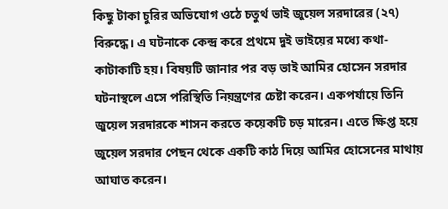কিছু টাকা চুরির অভিযোগ ওঠে চতুর্থ ভাই জুয়েল সরদারের (২৭) বিরুদ্ধে। এ ঘটনাকে কেন্দ্র করে প্রথমে দুই ভাইয়ের মধ্যে কথা-কাটাকাটি হয়। বিষয়টি জানার পর বড় ভাই আমির হোসেন সরদার ঘটনাস্থলে এসে পরিস্থিতি নিয়ন্ত্রণের চেষ্টা করেন। একপর্যায়ে তিনি জুয়েল সরদারকে শাসন করতে কয়েকটি চড় মারেন। এতে ক্ষিপ্ত হয়ে জুয়েল সরদার পেছন থেকে একটি কাঠ দিয়ে আমির হোসেনের মাথায় আঘাত করেন।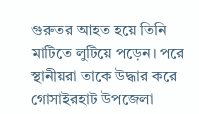গুরুতর আহত হয়ে তিনি মাটিতে লুটিয়ে পড়েন। পরে স্থানীয়রা তাকে উদ্ধার করে গোসাইরহাট উপজেলা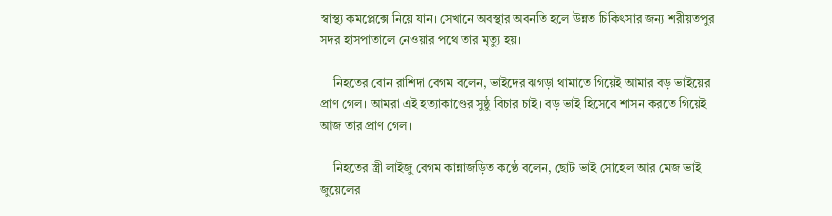স্বাস্থ্য কমপ্লেক্সে নিয়ে যান। সেখানে অবস্থার অবনতি হলে উন্নত চিকিৎসার জন্য শরীয়তপুর সদর হাসপাতালে নেওয়ার পথে তার মৃত্যু হয়।

    নিহতের বোন রাশিদা বেগম বলেন, ভাইদের ঝগড়া থামাতে গিয়েই আমার বড় ভাইয়ের প্রাণ গেল। আমরা এই হত্যাকাণ্ডের সুষ্ঠু বিচার চাই। বড় ভাই হিসেবে শাসন করতে গিয়েই আজ তার প্রাণ গেল।

    নিহতের স্ত্রী লাইজু বেগম কান্নাজড়িত কণ্ঠে বলেন, ছোট ভাই সোহেল আর মেজ ভাই জুয়েলের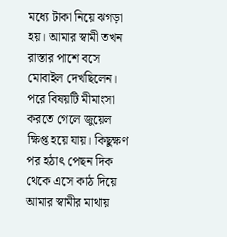মধ্যে টাকা নিয়ে ঝগড়া হয়। আমার স্বামী তখন রাস্তার পাশে বসে মোবাইল দেখছিলেন। পরে বিষয়টি মীমাংসা করতে গেলে জুয়েল ক্ষিপ্ত হয়ে যায়। কিছুক্ষণ পর হঠাৎ পেছন দিক থেকে এসে কাঠ দিয়ে আমার স্বামীর মাথায়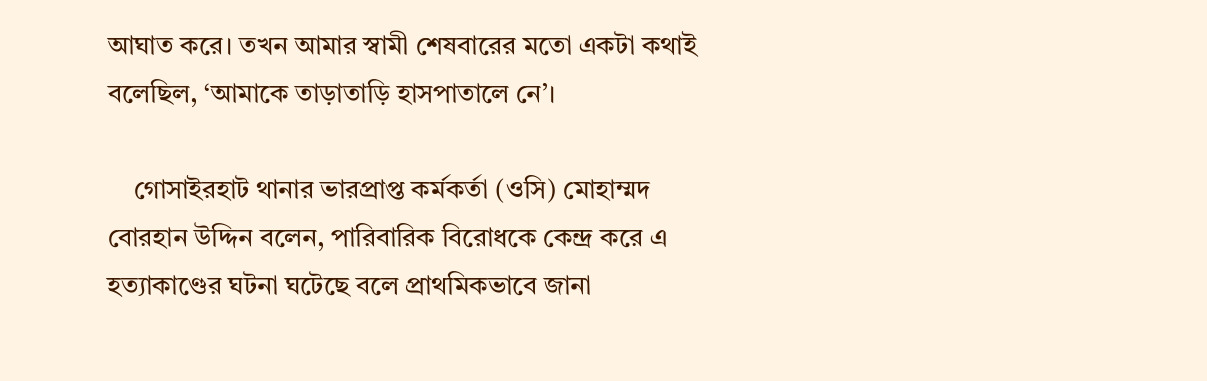আঘাত করে। তখন আমার স্বামী শেষবারের মতো একটা কথাই বলেছিল, ‘আমাকে তাড়াতাড়ি হাসপাতালে নে’।

    গোসাইরহাট থানার ভারপ্রাপ্ত কর্মকর্তা (ওসি) মোহাম্মদ বোরহান উদ্দিন বলেন, পারিবারিক বিরোধকে কেন্দ্র করে এ হত্যাকাণ্ডের ঘটনা ঘটেছে বলে প্রাথমিকভাবে জানা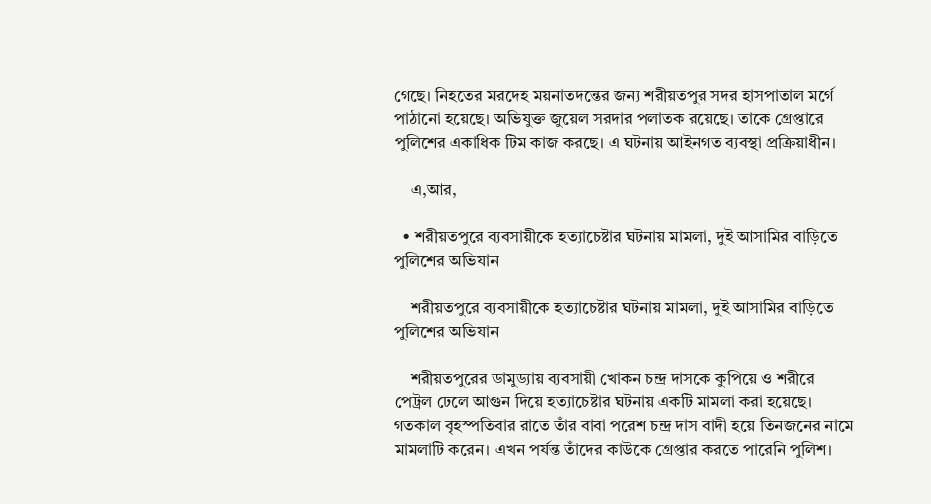গেছে। নিহতের মরদেহ ময়নাতদন্তের জন্য শরীয়তপুর সদর হাসপাতাল মর্গে পাঠানো হয়েছে। অভিযুক্ত জুয়েল সরদার পলাতক রয়েছে। তাকে গ্রেপ্তারে পুলিশের একাধিক টিম কাজ করছে। এ ঘটনায় আইনগত ব্যবস্থা প্রক্রিয়াধীন।

    এ,আর,

  • শরীয়তপুরে ব্যবসায়ীকে হত্যাচেষ্টার ঘটনায় মামলা, দুই আসামির বাড়িতে পুলিশের অভিযান

    শরীয়তপুরে ব্যবসায়ীকে হত্যাচেষ্টার ঘটনায় মামলা, দুই আসামির বাড়িতে পুলিশের অভিযান

    শরীয়তপুরের ডামুড্যায় ব্যবসায়ী খোকন চন্দ্র দাসকে কুপিয়ে ও শরীরে পেট্রল ঢেলে আগুন দিয়ে হত্যাচেষ্টার ঘটনায় একটি মামলা করা হয়েছে। গতকাল বৃহস্পতিবার রাতে তাঁর বাবা পরেশ চন্দ্র দাস বাদী হয়ে তিনজনের নামে মামলাটি করেন। এখন পর্যন্ত তাঁদের কাউকে গ্রেপ্তার করতে পারেনি পুলিশ।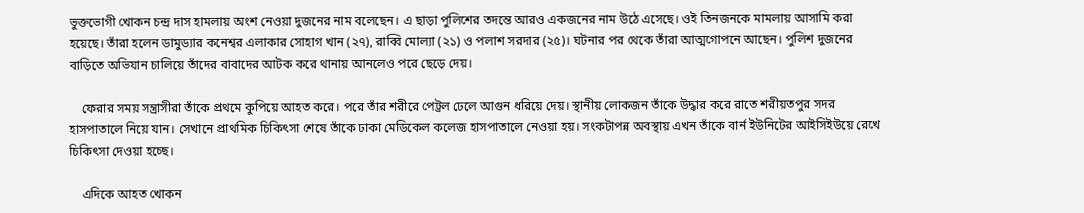ভুক্তভোগী খোকন চন্দ্র দাস হামলায় অংশ নেওয়া দুজনের নাম বলেছেন। এ ছাড়া পুলিশের তদন্তে আরও একজনের নাম উঠে এসেছে। ওই তিনজনকে মামলায় আসামি করা হয়েছে। তাঁরা হলেন ডামুড্যার কনেশ্বর এলাকার সোহাগ খান (২৭), রাব্বি মোল্যা (২১) ও পলাশ সরদার (২৫)। ঘটনার পর থেকে তাঁরা আত্মগোপনে আছেন। পুলিশ দুজনের বাড়িতে অভিযান চালিয়ে তাঁদের বাবাদের আটক করে থানায় আনলেও পরে ছেড়ে দেয়।

    ফেরার সময় সন্ত্রাসীরা তাঁকে প্রথমে কুপিয়ে আহত করে। পরে তাঁর শরীরে পেট্রল ঢেলে আগুন ধরিয়ে দেয়। স্থানীয় লোকজন তাঁকে উদ্ধার করে রাতে শরীয়তপুর সদর হাসপাতালে নিয়ে যান। সেখানে প্রাথমিক চিকিৎসা শেষে তাঁকে ঢাকা মেডিকেল কলেজ হাসপাতালে নেওয়া হয়। সংকটাপন্ন অবস্থায় এখন তাঁকে বার্ন ইউনিটের আইসিইউয়ে রেখে চিকিৎসা দেওয়া হচ্ছে।

    এদিকে আহত খোকন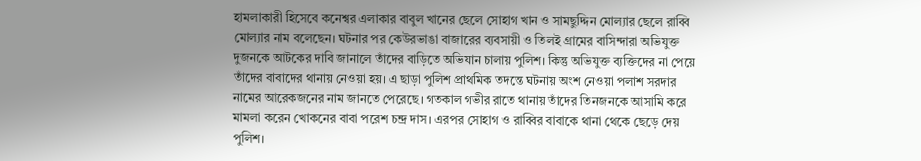হামলাকারী হিসেবে কনেশ্বর এলাকার বাবুল খানের ছেলে সোহাগ খান ও সামছুদ্দিন মোল্যার ছেলে রাব্বি মোল্যার নাম বলেছেন। ঘটনার পর কেউরভাঙা বাজারের ব্যবসায়ী ও তিলই গ্রামের বাসিন্দারা অভিযুক্ত দুজনকে আটকের দাবি জানালে তাঁদের বাড়িতে অভিযান চালায় পুলিশ। কিন্তু অভিযুক্ত ব্যক্তিদের না পেয়ে তাঁদের বাবাদের থানায় নেওয়া হয়। এ ছাড়া পুলিশ প্রাথমিক তদন্তে ঘটনায় অংশ নেওয়া পলাশ সরদার নামের আরেকজনের নাম জানতে পেরেছে। গতকাল গভীর রাতে থানায় তাঁদের তিনজনকে আসামি করে মামলা করেন খোকনের বাবা পরেশ চন্দ্র দাস। এরপর সোহাগ ও রাব্বির বাবাকে থানা থেকে ছেড়ে দেয় পুলিশ।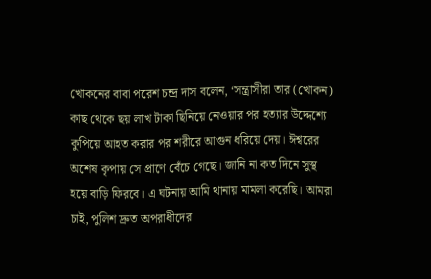খোকনের বাবা পরেশ চন্দ্র দাস বলেন, ‘সন্ত্রাসীরা তার (খোকন) কাছ থেকে ছয় লাখ টাকা ছিনিয়ে নেওয়ার পর হত্যার উদ্দেশ্যে কুপিয়ে আহত করার পর শরীরে আগুন ধরিয়ে দেয়। ঈশ্বরের অশেষ কৃপায় সে প্রাণে বেঁচে গেছে। জানি না কত দিনে সুস্থ হয়ে বাড়ি ফিরবে। এ ঘটনায় আমি থানায় মামলা করেছি। আমরা চাই, পুলিশ দ্রুত অপরাধীদের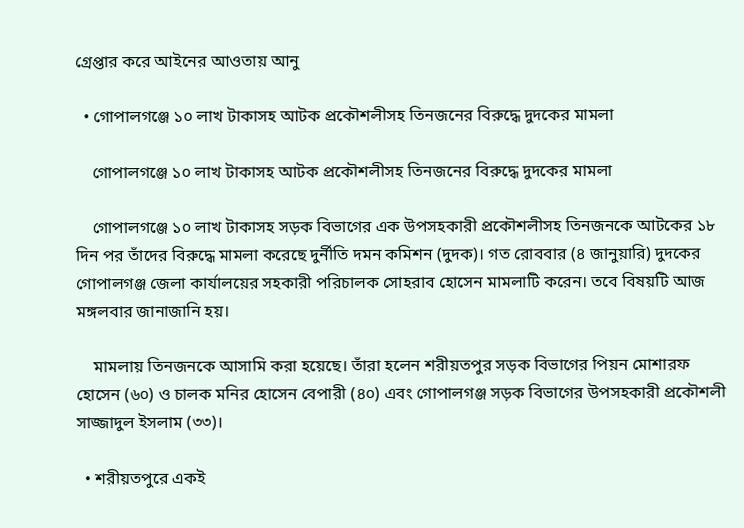গ্রেপ্তার করে আইনের আওতায় আনু

  • গোপালগঞ্জে ১০ লাখ টাকাসহ আটক প্রকৌশলীসহ তিনজনের বিরুদ্ধে দুদকের মামলা

    গোপালগঞ্জে ১০ লাখ টাকাসহ আটক প্রকৌশলীসহ তিনজনের বিরুদ্ধে দুদকের মামলা

    গোপালগঞ্জে ১০ লাখ টাকাসহ সড়ক বিভাগের এক উপসহকারী প্রকৌশলীসহ তিনজনকে আটকের ১৮ দিন পর তাঁদের বিরুদ্ধে মামলা করেছে দুর্নীতি দমন কমিশন (দুদক)। গত রোববার (৪ জানুয়ারি) দুদকের গোপালগঞ্জ জেলা কার্যালয়ের সহকারী পরিচালক সোহরাব হোসেন মামলাটি করেন। তবে বিষয়টি আজ মঙ্গলবার জানাজানি হয়।

    মামলায় তিনজনকে আসামি করা হয়েছে। তাঁরা হলেন শরীয়তপুর সড়ক বিভাগের পিয়ন মোশারফ হোসেন (৬০) ও চালক মনির হোসেন বেপারী (৪০) এবং গোপালগঞ্জ সড়ক বিভাগের উপসহকারী প্রকৌশলী সাজ্জাদুল ইসলাম (৩৩)।

  • শরীয়তপুরে একই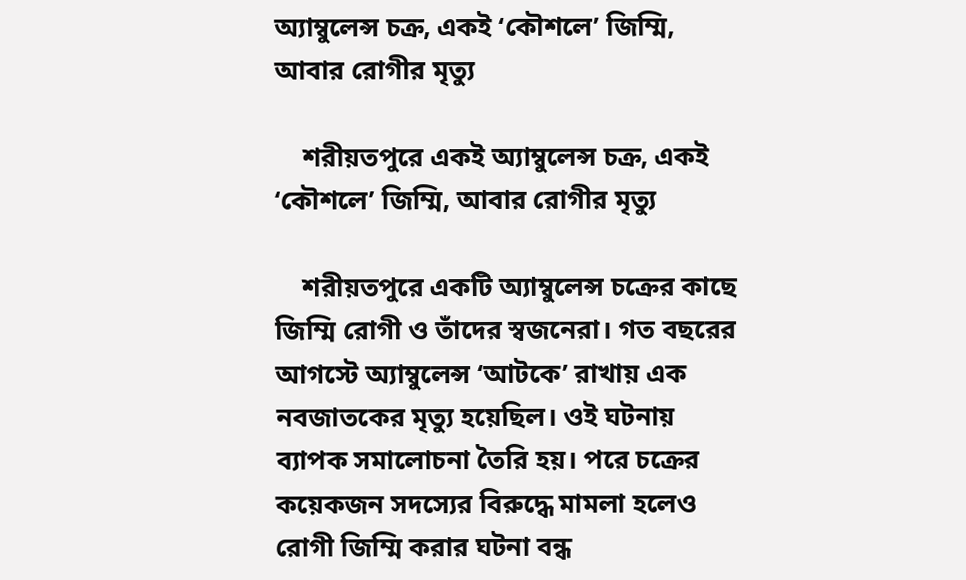অ্যাম্বুলেন্স চক্র, একই ‘কৌশলে’ জিম্মি, আবার রোগীর মৃত্যু

    শরীয়তপুরে একই অ্যাম্বুলেন্স চক্র, একই ‘কৌশলে’ জিম্মি, আবার রোগীর মৃত্যু

    শরীয়তপুরে একটি অ্যাম্বুলেন্স চক্রের কাছে জিম্মি রোগী ও তাঁদের স্বজনেরা। গত বছরের আগস্টে অ্যাম্বুলেন্স ‘আটকে’ রাখায় এক নবজাতকের মৃত্যু হয়েছিল। ওই ঘটনায় ব্যাপক সমালোচনা তৈরি হয়। পরে চক্রের কয়েকজন সদস্যের বিরুদ্ধে মামলা হলেও রোগী জিম্মি করার ঘটনা বন্ধ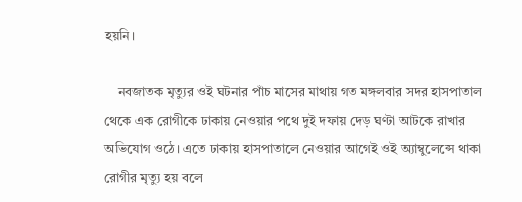হয়নি।

    নবজাতক মৃত্যুর ওই ঘটনার পাঁচ মাসের মাথায় গত মঙ্গলবার সদর হাসপাতাল থেকে এক রোগীকে ঢাকায় নেওয়ার পথে দুই দফায় দেড় ঘণ্টা আটকে রাখার অভিযোগ ওঠে। এতে ঢাকায় হাসপাতালে নেওয়ার আগেই ওই অ্যাম্বুলেন্সে থাকা রোগীর মৃত্যু হয় বলে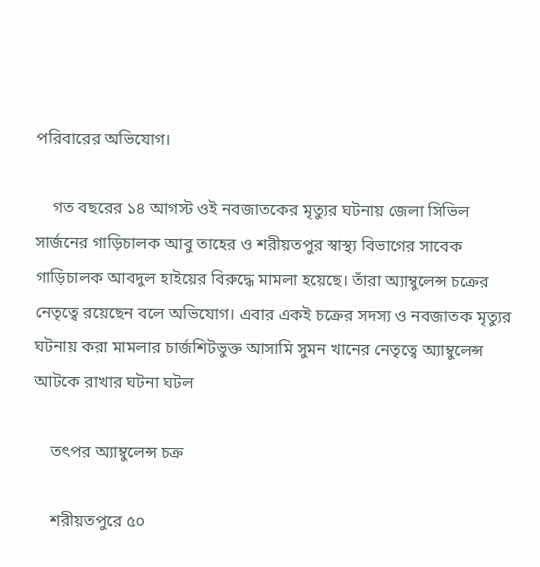পরিবারের অভিযোগ।

    গত বছরের ১৪ আগস্ট ওই নবজাতকের মৃত্যুর ঘটনায় জেলা সিভিল সার্জনের গাড়িচালক আবু তাহের ও শরীয়তপুর স্বাস্থ্য বিভাগের সাবেক গাড়িচালক আবদুল হাইয়ের বিরুদ্ধে মামলা হয়েছে। তাঁরা অ্যাম্বুলেন্স চক্রের নেতৃত্বে রয়েছেন বলে অভিযোগ। এবার একই চক্রের সদস্য ও নবজাতক মৃত্যুর ঘটনায় করা মামলার চার্জশিটভুক্ত আসামি সুমন খানের নেতৃত্বে অ্যাম্বুলেন্স আটকে রাখার ঘটনা ঘটল

    তৎপর অ্যাম্বুলেন্স চক্র

    শরীয়তপুরে ৫০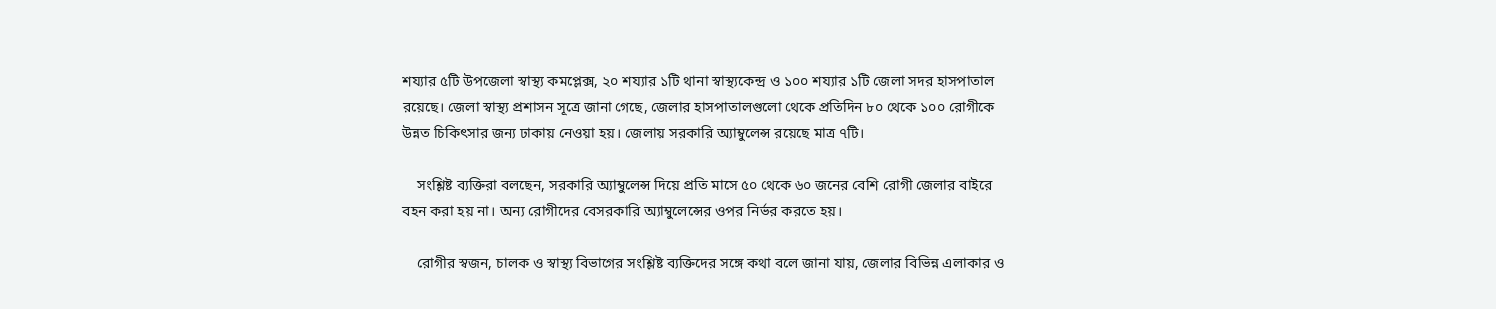শয্যার ৫টি উপজেলা স্বাস্থ্য কমপ্লেক্স, ২০ শয্যার ১টি থানা স্বাস্থ্যকেন্দ্র ও ১০০ শয্যার ১টি জেলা সদর হাসপাতাল রয়েছে। জেলা স্বাস্থ্য প্রশাসন সূত্রে জানা গেছে, জেলার হাসপাতালগুলো থেকে প্রতিদিন ৮০ থেকে ১০০ রোগীকে উন্নত চিকিৎসার জন্য ঢাকায় নেওয়া হয়। জেলায় সরকারি অ্যাম্বুলেন্স রয়েছে মাত্র ৭টি।

    সংশ্লিষ্ট ব্যক্তিরা বলছেন, সরকারি অ্যাম্বুলেন্স দিয়ে প্রতি মাসে ৫০ থেকে ৬০ জনের বেশি রোগী জেলার বাইরে বহন করা হয় না। অন্য রোগীদের বেসরকারি অ্যাম্বুলেন্সের ওপর নির্ভর করতে হয়।

    রোগীর স্বজন, চালক ও স্বাস্থ্য বিভাগের সংশ্লিষ্ট ব্যক্তিদের সঙ্গে কথা বলে জানা যায়, জেলার বিভিন্ন এলাকার ও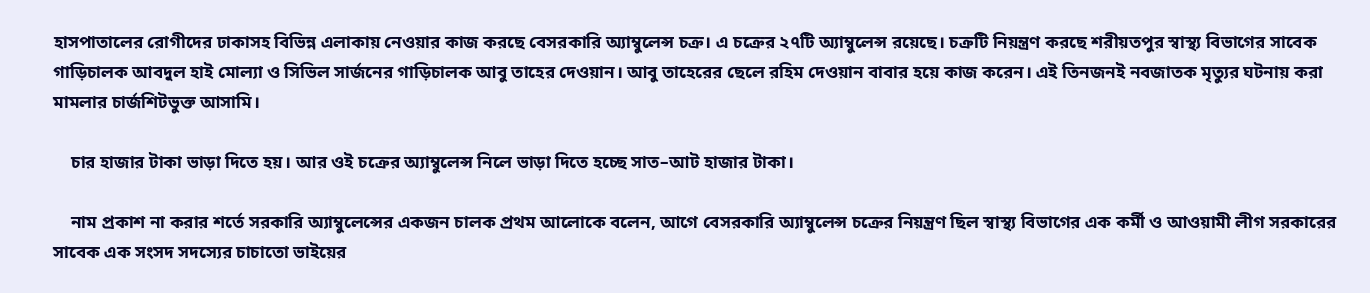হাসপাতালের রোগীদের ঢাকাসহ বিভিন্ন এলাকায় নেওয়ার কাজ করছে বেসরকারি অ্যাম্বুলেন্স চক্র। এ চক্রের ২৭টি অ্যাম্বুলেন্স রয়েছে। চক্রটি নিয়ন্ত্রণ করছে শরীয়তপুর স্বাস্থ্য বিভাগের সাবেক গাড়িচালক আবদুল হাই মোল্যা ও সিভিল সার্জনের গাড়িচালক আবু তাহের দেওয়ান। আবু তাহেরের ছেলে রহিম দেওয়ান বাবার হয়ে কাজ করেন। এই তিনজনই নবজাতক মৃত্যুর ঘটনায় করা মামলার চার্জশিটভুক্ত আসামি।

    চার হাজার টাকা ভাড়া দিতে হয়। আর ওই চক্রের অ্যাম্বুলেন্স নিলে ভাড়া দিতে হচ্ছে সাত–আট হাজার টাকা।

    নাম প্রকাশ না করার শর্তে সরকারি অ্যাম্বুলেন্সের একজন চালক প্রথম আলোকে বলেন, আগে বেসরকারি অ্যাম্বুলেন্স চক্রের নিয়ন্ত্রণ ছিল স্বাস্থ্য বিভাগের এক কর্মী ও আওয়ামী লীগ সরকারের সাবেক এক সংসদ সদস্যের চাচাতো ভাইয়ের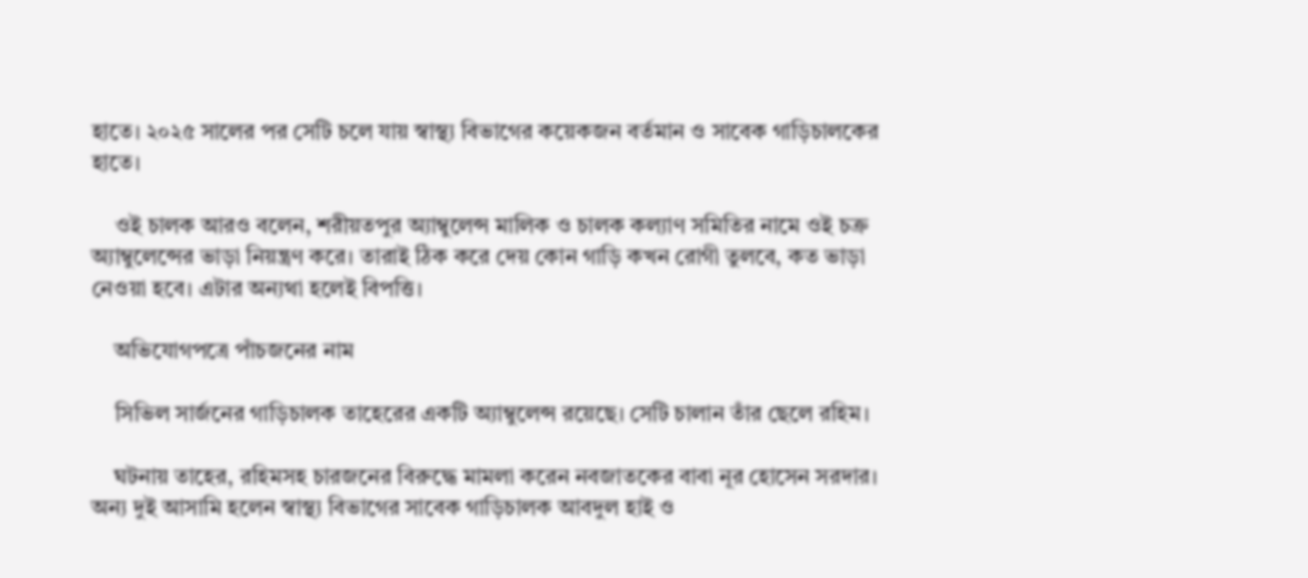হাতে। ২০২৫ সালের পর সেটি চলে যায় স্বাস্থ্য বিভাগের কয়েকজন বর্তমান ও সাবেক গাড়িচালকের হাতে।

    ওই চালক আরও বলেন, শরীয়তপুর অ্যাম্বুলেন্স মালিক ও চালক কল্যাণ সমিতির নামে ওই চক্র অ্যাম্বুলেন্সের ভাড়া নিয়ন্ত্রণ করে। তারাই ঠিক করে দেয় কোন গাড়ি কখন রোগী তুলবে, কত ভাড়া নেওয়া হবে। এটার অন্যথা হলেই বিপত্তি।

    অভিযোগপত্রে পাঁচজনের নাম

    সিভিল সার্জনের গাড়িচালক তাহেরের একটি অ্যাম্বুলেন্স রয়েছে। সেটি চালান তাঁর ছেলে রহিম।

    ঘটনায় তাহের, রহিমসহ চারজনের বিরুদ্ধে মামলা করেন নবজাতকের বাবা নূর হোসেন সরদার। অন্য দুই আসামি হলেন স্বাস্থ্য বিভাগের সাবেক গাড়িচালক আবদুল হাই ও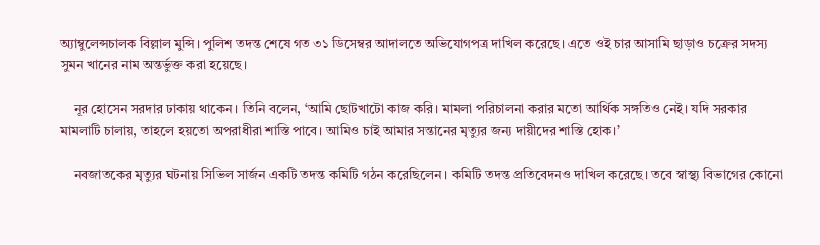অ্যাম্বুলেন্সচালক বিল্লাল মুন্সি। পুলিশ তদন্ত শেষে গত ৩১ ডিসেম্বর আদালতে অভিযোগপত্র দাখিল করেছে। এতে ওই চার আসামি ছাড়াও চক্রের সদস্য সুমন খানের নাম অন্তর্ভুক্ত করা হয়েছে।

    নূর হোসেন সরদার ঢাকায় থাকেন। তিনি বলেন, ‘আমি ছোটখাটো কাজ করি। মামলা পরিচালনা করার মতো আর্থিক সঙ্গতিও নেই। যদি সরকার মামলাটি চালায়, তাহলে হয়তো অপরাধীরা শাস্তি পাবে। আমিও চাই আমার সন্তানের মৃত্যুর জন্য দায়ীদের শাস্তি হোক।’

    নবজাতকের মৃত্যুর ঘটনায় সিভিল সার্জন একটি তদন্ত কমিটি গঠন করেছিলেন। কমিটি তদন্ত প্রতিবেদনও দাখিল করেছে। তবে স্বাস্থ্য বিভাগের কোনো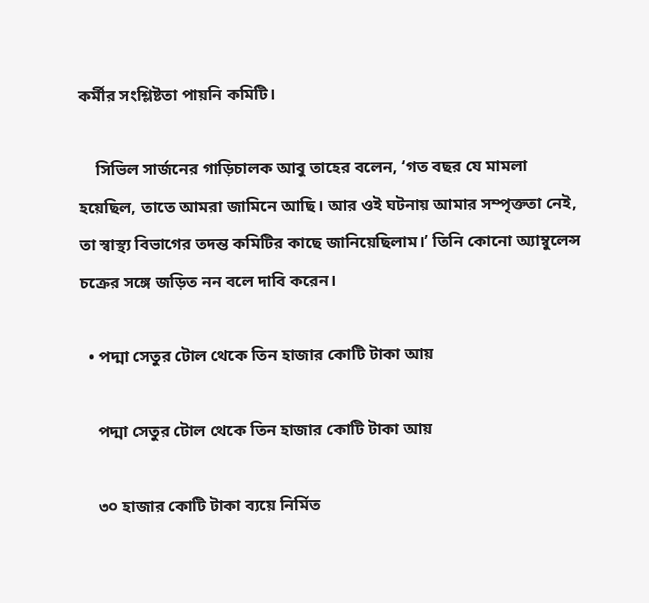কর্মীর সংশ্লিষ্টতা পায়নি কমিটি।

    সিভিল সার্জনের গাড়িচালক আবু তাহের বলেন, ‘গত বছর যে মামলা হয়েছিল, তাতে আমরা জামিনে আছি। আর ওই ঘটনায় আমার সম্পৃক্ততা নেই, তা স্বাস্থ্য বিভাগের তদন্ত কমিটির কাছে জানিয়েছিলাম।’ তিনি কোনো অ্যাম্বুলেন্স চক্রের সঙ্গে জড়িত নন বলে দাবি করেন।

  • পদ্মা সেতুর টোল থেকে তিন হাজার কোটি টাকা আয়

    পদ্মা সেতুর টোল থেকে তিন হাজার কোটি টাকা আয়

    ৩০ হাজার কোটি টাকা ব্যয়ে নির্মিত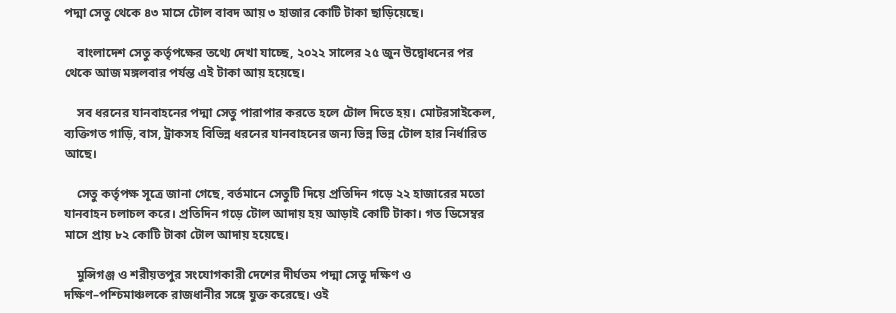পদ্মা সেতু থেকে ৪৩ মাসে টোল বাবদ আয় ৩ হাজার কোটি টাকা ছাড়িয়েছে।

    বাংলাদেশ সেতু কর্তৃপক্ষের তথ্যে দেখা যাচ্ছে, ২০২২ সালের ২৫ জুন উদ্বোধনের পর থেকে আজ মঙ্গলবার পর্যন্ত এই টাকা আয় হয়েছে।

    সব ধরনের যানবাহনের পদ্মা সেতু পারাপার করতে হলে টোল দিতে হয়। মোটরসাইকেল, ব্যক্তিগত গাড়ি, বাস, ট্রাকসহ বিভিন্ন ধরনের যানবাহনের জন্য ভিন্ন ভিন্ন টোল হার নির্ধারিত আছে।

    সেতু কর্তৃপক্ষ সূত্রে জানা গেছে, বর্তমানে সেতুটি দিয়ে প্রতিদিন গড়ে ২২ হাজারের মতো যানবাহন চলাচল করে। প্রতিদিন গড়ে টোল আদায় হয় আড়াই কোটি টাকা। গত ডিসেম্বর মাসে প্রায় ৮২ কোটি টাকা টোল আদায় হয়েছে।

    মুন্সিগঞ্জ ও শরীয়তপুর সংযোগকারী দেশের দীর্ঘতম পদ্মা সেতু দক্ষিণ ও দক্ষিণ–পশ্চিমাঞ্চলকে রাজধানীর সঙ্গে যুক্ত করেছে। ওই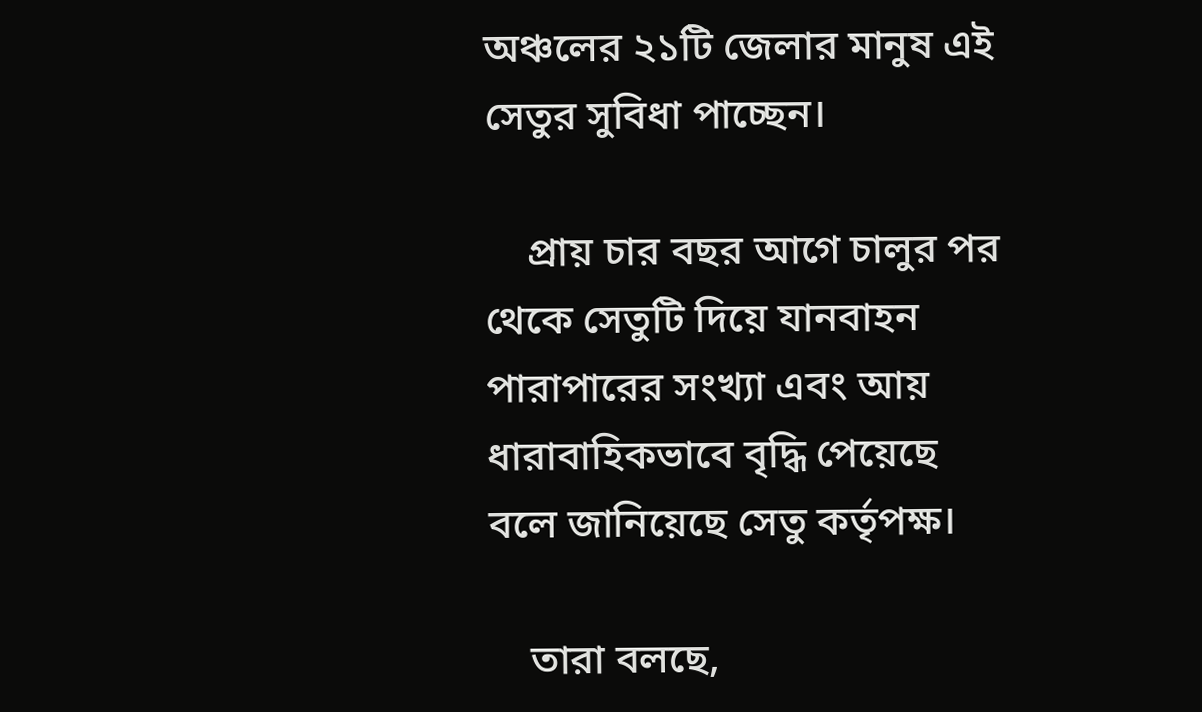অঞ্চলের ২১টি জেলার মানুষ এই সেতুর সুবিধা পাচ্ছেন।

    প্রায় চার বছর আগে চালুর পর থেকে সেতুটি দিয়ে যানবাহন পারাপারের সংখ্যা এবং আয় ধারাবাহিকভাবে বৃদ্ধি পেয়েছে বলে জানিয়েছে সেতু কর্তৃপক্ষ।

    তারা বলছে,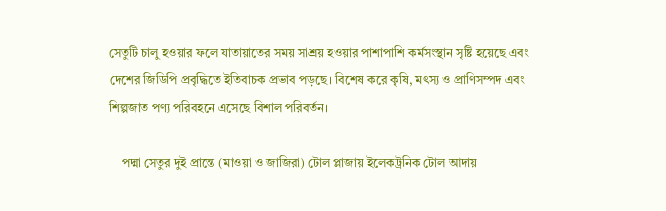সেতুটি চালু হওয়ার ফলে যাতায়াতের সময় সাশ্রয় হওয়ার পাশাপাশি কর্মসংস্থান সৃষ্টি হয়েছে এবং দেশের জিডিপি প্রবৃদ্ধিতে ইতিবাচক প্রভাব পড়ছে। বিশেষ করে কৃষি, মৎস্য ও প্রাণিসম্পদ এবং শিল্পজাত পণ্য পরিবহনে এসেছে বিশাল পরিবর্তন।

    পদ্মা সেতুর দুই প্রান্তে (মাওয়া ও জাজিরা) টোল প্লাজায় ইলেকট্রনিক টোল আদায়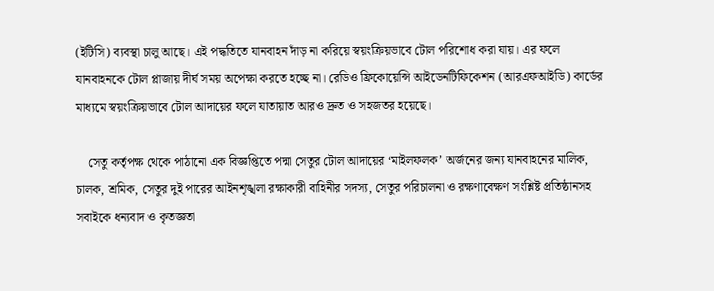(ইটিসি) ব্যবস্থা চালু আছে। এই পদ্ধতিতে যানবাহন দাঁড় না করিয়ে স্বয়ংক্রিয়ভাবে টোল পরিশোধ করা যায়। এর ফলে যানবাহনকে টোল প্লাজায় দীর্ঘ সময় অপেক্ষা করতে হচ্ছে না। রেডিও ফ্রিকোয়েন্সি আইডেনটিফিকেশন (আরএফআইডি) কার্ডের মাধ্যমে স্বয়ংক্রিয়ভাবে টোল আদায়ের ফলে যাতায়াত আরও দ্রুত ও সহজতর হয়েছে।

    সেতু কর্তৃপক্ষ থেকে পাঠানো এক বিজ্ঞপ্তিতে পদ্মা সেতুর টোল আদায়ের ‘মাইলফলক’ অর্জনের জন্য যানবাহনের মালিক, চালক, শ্রমিক, সেতুর দুই পারের আইনশৃঙ্খলা রক্ষাকারী বাহিনীর সদস্য, সেতুর পরিচালনা ও রক্ষণাবেক্ষণ সংশ্লিষ্ট প্রতিষ্ঠানসহ সবাইকে ধন্যবাদ ও কৃতজ্ঞতা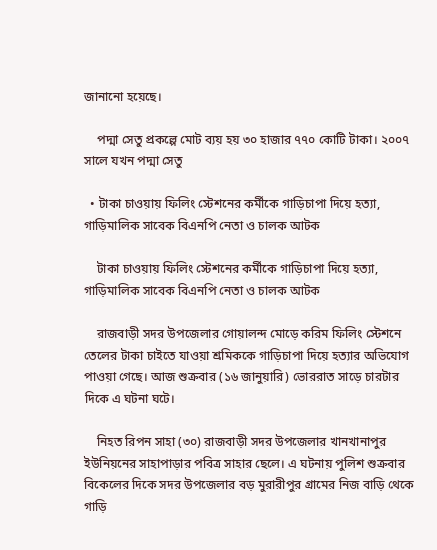জানানো হয়েছে।

    পদ্মা সেতু প্রকল্পে মোট ব্যয় হয় ৩০ হাজার ৭৭০ কোটি টাকা। ২০০৭ সালে যখন পদ্মা সেতু

  • টাকা চাওয়ায় ফিলিং স্টেশনের কর্মীকে গাড়িচাপা দিয়ে হত্যা, গাড়িমালিক সাবেক বিএনপি নেতা ও চালক আটক

    টাকা চাওয়ায় ফিলিং স্টেশনের কর্মীকে গাড়িচাপা দিয়ে হত্যা, গাড়িমালিক সাবেক বিএনপি নেতা ও চালক আটক

    রাজবাড়ী সদর উপজেলার গোয়ালন্দ মোড়ে করিম ফিলিং স্টেশনে তেলের টাকা চাইতে যাওয়া শ্রমিককে গাড়িচাপা দিয়ে হত্যার অভিযোগ পাওয়া গেছে। আজ শুক্রবার (১৬ জানুয়ারি) ভোররাত সাড়ে চারটার দিকে এ ঘটনা ঘটে।

    নিহত রিপন সাহা (৩০) রাজবাড়ী সদর উপজেলার খানখানাপুর ইউনিয়নের সাহাপাড়ার পবিত্র সাহার ছেলে। এ ঘটনায় পুলিশ শুক্রবার বিকেলের দিকে সদর উপজেলার বড় মুরারীপুর গ্রামের নিজ বাড়ি থেকে গাড়ি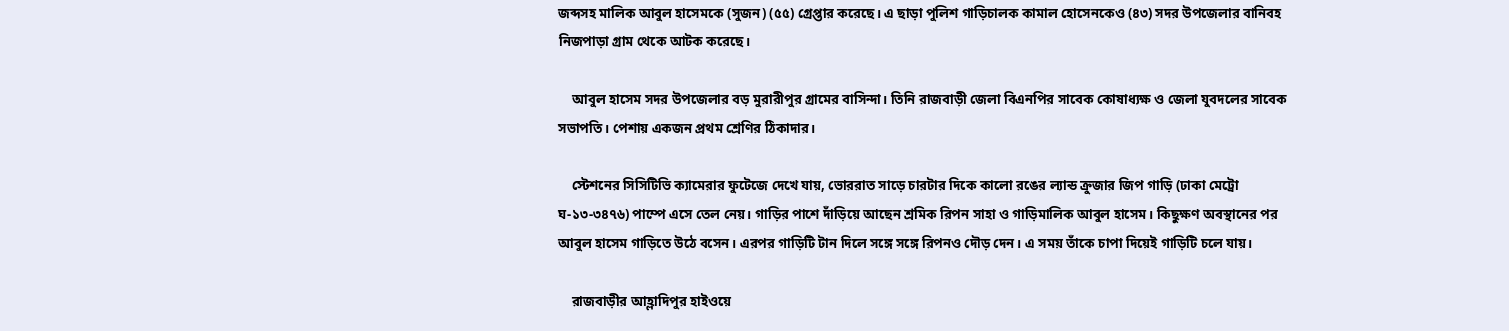জব্দসহ মালিক আবুল হাসেমকে (সুজন) (৫৫) গ্রেপ্তার করেছে। এ ছাড়া পুলিশ গাড়িচালক কামাল হোসেনকেও (৪৩) সদর উপজেলার বানিবহ নিজপাড়া গ্রাম থেকে আটক করেছে।

    আবুল হাসেম সদর উপজেলার বড় মুরারীপুর গ্রামের বাসিন্দা। তিনি রাজবাড়ী জেলা বিএনপির সাবেক কোষাধ্যক্ষ ও জেলা যুবদলের সাবেক সভাপতি। পেশায় একজন প্রথম শ্রেণির ঠিকাদার।

    স্টেশনের সিসিটিভি ক্যামেরার ফুটেজে দেখে যায়, ভোররাত সাড়ে চারটার দিকে কালো রঙের ল্যান্ড ক্রুজার জিপ গাড়ি (ঢাকা মেট্রো ঘ-১৩-৩৪৭৬) পাম্পে এসে তেল নেয়। গাড়ির পাশে দাঁড়িয়ে আছেন শ্রমিক রিপন সাহা ও গাড়িমালিক আবুল হাসেম। কিছুক্ষণ অবস্থানের পর আবুল হাসেম গাড়িতে উঠে বসেন। এরপর গাড়িটি টান দিলে সঙ্গে সঙ্গে রিপনও দৌড় দেন। এ সময় তাঁকে চাপা দিয়েই গাড়িটি চলে যায়।

    রাজবাড়ীর আহ্লাদিপুর হাইওয়ে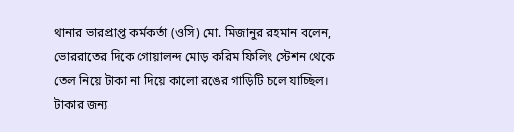থানার ভারপ্রাপ্ত কর্মকর্তা (ওসি) মো. মিজানুর রহমান বলেন, ভোররাতের দিকে গোয়ালন্দ মোড় করিম ফিলিং স্টেশন থেকে তেল নিয়ে টাকা না দিয়ে কালো রঙের গাড়িটি চলে যাচ্ছিল। টাকার জন্য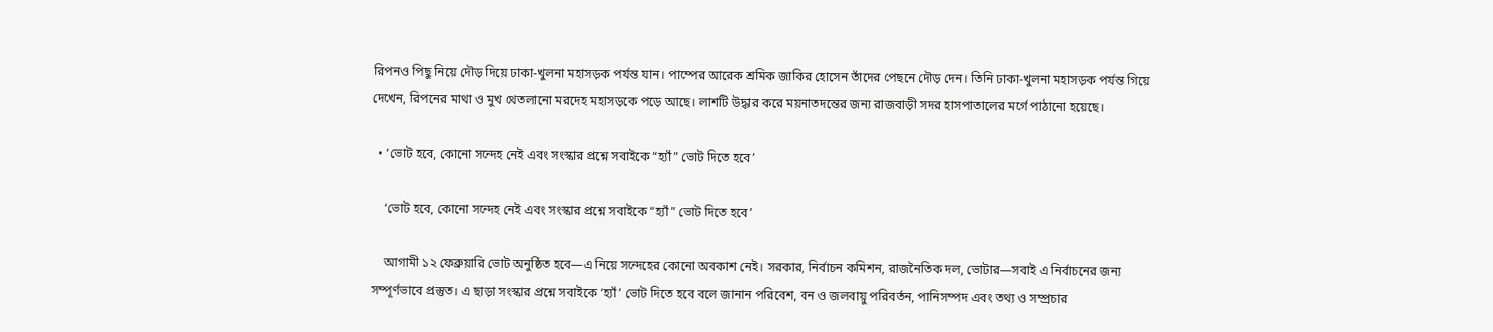রিপনও পিছু নিয়ে দৌড় দিয়ে ঢাকা-খুলনা মহাসড়ক পর্যন্ত যান। পাম্পের আরেক শ্রমিক জাকির হোসেন তাঁদের পেছনে দৌড় দেন। তিনি ঢাকা-খুলনা মহাসড়ক পর্যন্ত গিয়ে দেখেন, রিপনের মাথা ও মুখ থেতলানো মরদেহ মহাসড়কে পড়ে আছে। লাশটি উদ্ধার করে ময়নাতদন্তের জন্য রাজবাড়ী সদর হাসপাতালের মর্গে পাঠানো হয়েছে।

  • ‘ভোট হবে, কোনো সন্দেহ নেই এবং সংস্কার প্রশ্নে সবাইকে “হ্যাঁ” ভোট দিতে হবে’

    ‘ভোট হবে, কোনো সন্দেহ নেই এবং সংস্কার প্রশ্নে সবাইকে “হ্যাঁ” ভোট দিতে হবে’

    আগামী ১২ ফেব্রুয়ারি ভোট অনুষ্ঠিত হবে—এ নিয়ে সন্দেহের কোনো অবকাশ নেই। সরকার, নির্বাচন কমিশন, রাজনৈতিক দল, ভোটার—সবাই এ নির্বাচনের জন্য সম্পূর্ণভাবে প্রস্তুত। এ ছাড়া সংস্কার প্রশ্নে সবাইকে ‘হ্যাঁ’ ভোট দিতে হবে বলে জানান পরিবেশ, বন ও জলবায়ু পরিবর্তন, পানিসম্পদ এবং তথ্য ও সম্প্রচার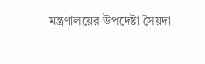মন্ত্রণালয়ের উপদেষ্টা সৈয়দা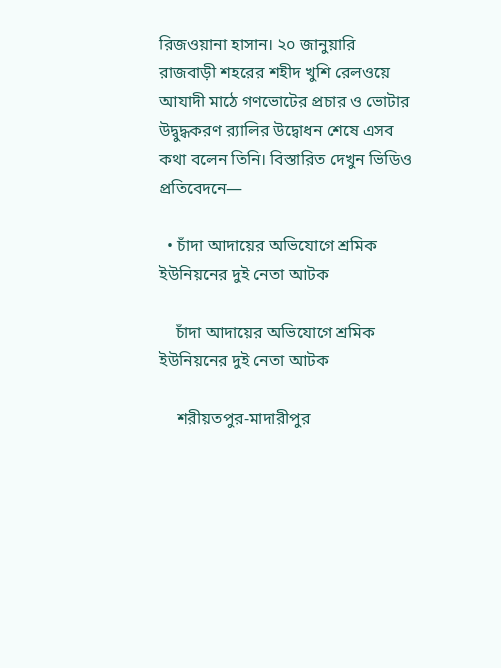রিজওয়ানা হাসান। ২০ জানুয়ারি রাজবাড়ী শহরের শহীদ খুশি রেলওয়ে আযাদী মাঠে গণভোটের প্রচার ও ভোটার উদ্বুদ্ধকরণ র‌্যালির উদ্বোধন শেষে এসব কথা বলেন তিনি। বিস্তারিত দেখুন ভিডিও প্রতিবেদনে—

  • চাঁদা আদায়ের অভিযোগে শ্রমিক ইউনিয়নের দুই নেতা আটক

    চাঁদা আদায়ের অভিযোগে শ্রমিক ইউনিয়নের দুই নেতা আটক

    শরীয়তপুর-মাদারীপুর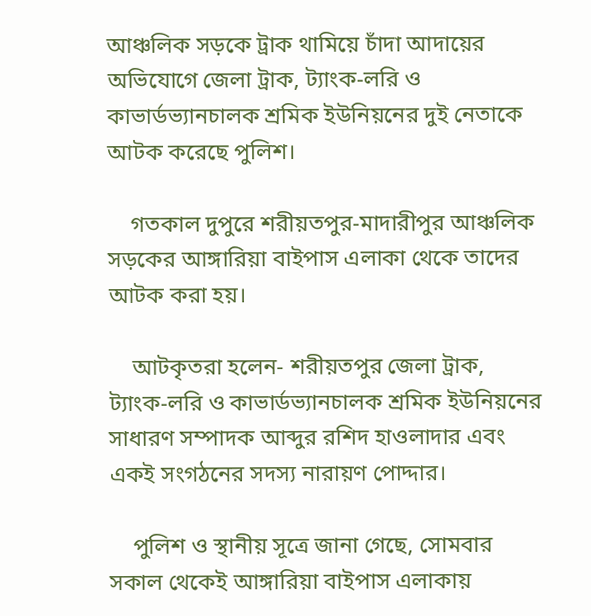আঞ্চলিক সড়কে ট্রাক থামিয়ে চাঁদা আদায়ের অভিযোগে জেলা ট্রাক, ট্যাংক-লরি ও কাভার্ডভ্যানচালক শ্রমিক ইউনিয়নের দুই নেতাকে আটক করেছে পুলিশ।

    গতকাল দুপুরে শরীয়তপুর-মাদারীপুর আঞ্চলিক সড়কের আঙ্গারিয়া বাইপাস এলাকা থেকে তাদের আটক করা হয়।

    আটকৃতরা হলেন- শরীয়তপুর জেলা ট্রাক, ট্যাংক-লরি ও কাভার্ডভ্যানচালক শ্রমিক ইউনিয়নের সাধারণ সম্পাদক আব্দুর রশিদ হাওলাদার এবং একই সংগঠনের সদস্য নারায়ণ পোদ্দার।

    পুলিশ ও স্থানীয় সূত্রে জানা গেছে, সোমবার সকাল থেকেই আঙ্গারিয়া বাইপাস এলাকায়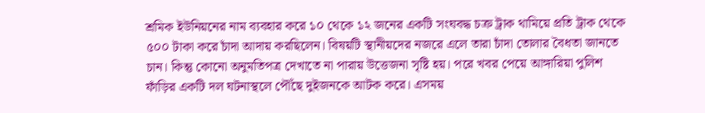শ্রমিক ইউনিয়নের নাম ব্যবহার করে ১০ থেকে ১২ জনের একটি সংঘবদ্ধ চক্র ট্রাক থামিয়ে প্রতি ট্রাক থেকে ৫০০ টাকা করে চাঁদা আদায় করছিলেন। বিষয়টি স্থানীয়দের নজরে এলে তারা চাঁদা তোলার বৈধতা জানতে চান। কিন্তু কোনো অনুমতিপত্র দেখাতে না পারায় উত্তেজনা সৃষ্টি হয়। পরে খবর পেয়ে আঙ্গারিয়া পুলিশ ফাঁড়ির একটি দল ঘটনাস্থলে পৌঁছে দুইজনকে আটক করে। এসময়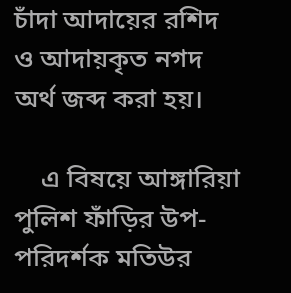চাঁদা আদায়ের রশিদ ও আদায়কৃত নগদ অর্থ জব্দ করা হয়।

    এ বিষয়ে আঙ্গারিয়া পুলিশ ফাঁড়ির উপ-পরিদর্শক মতিউর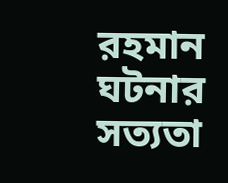রহমান ঘটনার সত্যতা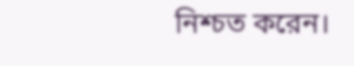নিশ্চত করেন।